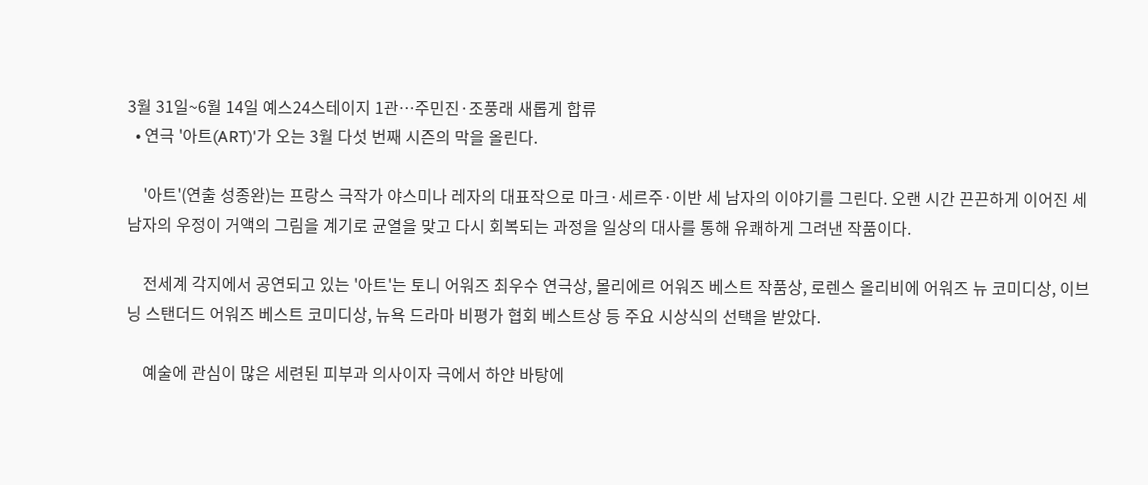3월 31일~6월 14일 예스24스테이지 1관…주민진·조풍래 새롭게 합류
  • 연극 '아트(ART)'가 오는 3월 다섯 번째 시즌의 막을 올린다.

    '아트'(연출 성종완)는 프랑스 극작가 야스미나 레자의 대표작으로 마크·세르주·이반 세 남자의 이야기를 그린다. 오랜 시간 끈끈하게 이어진 세 남자의 우정이 거액의 그림을 계기로 균열을 맞고 다시 회복되는 과정을 일상의 대사를 통해 유쾌하게 그려낸 작품이다.

    전세계 각지에서 공연되고 있는 '아트'는 토니 어워즈 최우수 연극상, 몰리에르 어워즈 베스트 작품상, 로렌스 올리비에 어워즈 뉴 코미디상, 이브닝 스탠더드 어워즈 베스트 코미디상, 뉴욕 드라마 비평가 협회 베스트상 등 주요 시상식의 선택을 받았다.

    예술에 관심이 많은 세련된 피부과 의사이자 극에서 하얀 바탕에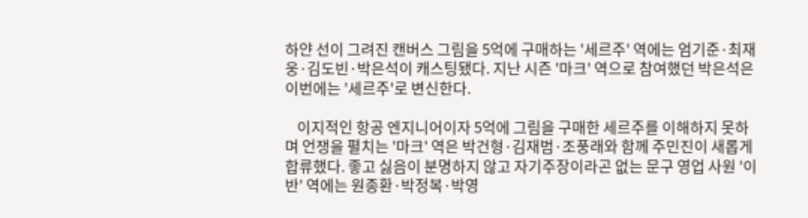하얀 선이 그려진 캔버스 그림을 5억에 구매하는 '세르주' 역에는 엄기준·최재웅·김도빈·박은석이 캐스팅됐다. 지난 시즌 '마크' 역으로 참여했던 박은석은 이번에는 '세르주'로 변신한다.

    이지적인 항공 엔지니어이자 5억에 그림을 구매한 세르주를 이해하지 못하며 언쟁을 펼치는 '마크' 역은 박건형·김재범·조풍래와 함께 주민진이 새롭게 합류했다. 좋고 싫음이 분명하지 않고 자기주장이라곤 없는 문구 영업 사원 '이반' 역에는 원종환·박정복·박영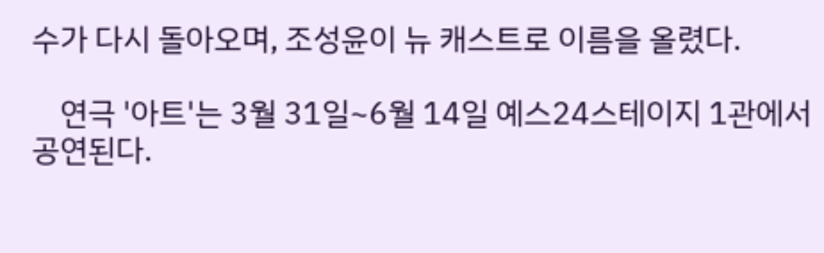수가 다시 돌아오며, 조성윤이 뉴 캐스트로 이름을 올렸다.

    연극 '아트'는 3월 31일~6월 14일 예스24스테이지 1관에서 공연된다.